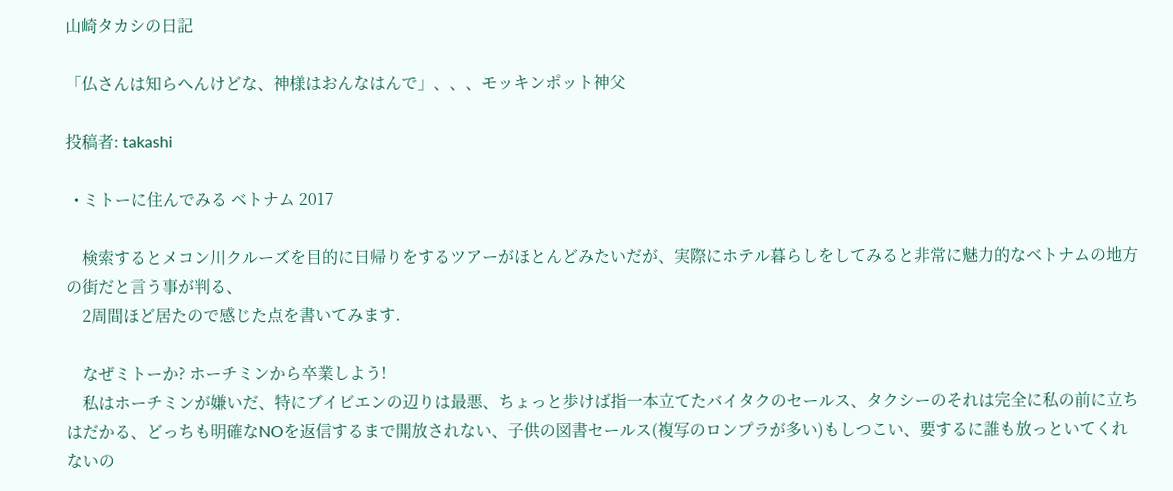山崎タカシの日記

「仏さんは知らへんけどな、神様はおんなはんで」、、、モッキンポット神父

投稿者: takashi

  • ミトーに住んでみる ベトナム 2017

    検索するとメコン川クルーズを目的に日帰りをするツアーがほとんどみたいだが、実際にホテル暮らしをしてみると非常に魅力的なベトナムの地方の街だと言う事が判る、
    2周間ほど居たので感じた点を書いてみます.

    なぜミトーか? ホーチミンから卒業しよう!
    私はホーチミンが嫌いだ、特にブイビエンの辺りは最悪、ちょっと歩けば指一本立てたバイタクのセールス、タクシーのそれは完全に私の前に立ちはだかる、どっちも明確なNOを返信するまで開放されない、子供の図書セールス(複写のロンプラが多い)もしつこい、要するに誰も放っといてくれないの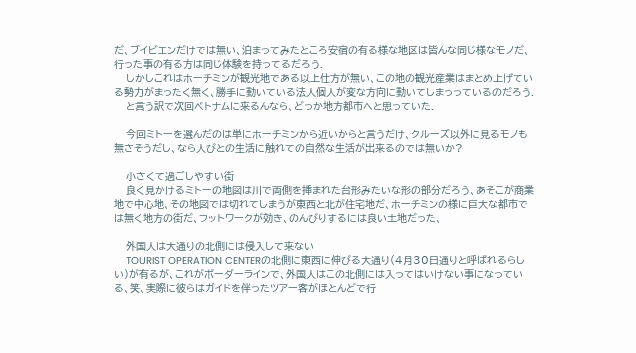だ、ブイビエンだけでは無い、泊まってみたところ安宿の有る様な地区は皆んな同じ様なモノだ、行った事の有る方は同じ体験を持ってるだろう.
    しかしこれはホーチミンが観光地である以上仕方が無い、この地の観光産業はまとめ上げている勢力がまったく無く、勝手に動いている法人個人が変な方向に動いてしまっっているのだろう.
    と言う訳で次回ベトナムに来るんなら、どっか地方都市へと思っていた.

    今回ミトーを選んだのは単にホーチミンから近いからと言うだけ、クルーズ以外に見るモノも無さそうだし、なら人びとの生活に触れての自然な生活が出来るのでは無いか?

    小さくて過ごしやすい街
    良く見かけるミトーの地図は川で両側を挿まれた台形みたいな形の部分だろう、あそこが商業地で中心地、その地図では切れてしまうが東西と北が住宅地だ、ホーチミンの様に巨大な都市では無く地方の街だ、フットワークが効き、のんびりするには良い土地だった、

    外国人は大通りの北側には侵入して来ない
    TOURIST OPERATION CENTERの北側に東西に伸びる大通り(4月30日通りと呼ばれるらしい)が有るが、これがボーダーラインで、外国人はこの北側には入ってはいけない事になっている、笑、実際に彼らはガイドを伴ったツアー客がほとんどで行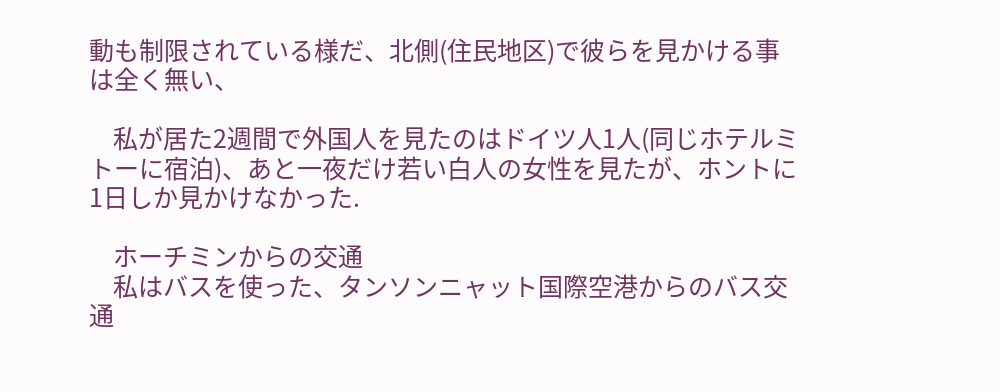動も制限されている様だ、北側(住民地区)で彼らを見かける事は全く無い、

    私が居た2週間で外国人を見たのはドイツ人1人(同じホテルミトーに宿泊)、あと一夜だけ若い白人の女性を見たが、ホントに1日しか見かけなかった.

    ホーチミンからの交通
    私はバスを使った、タンソンニャット国際空港からのバス交通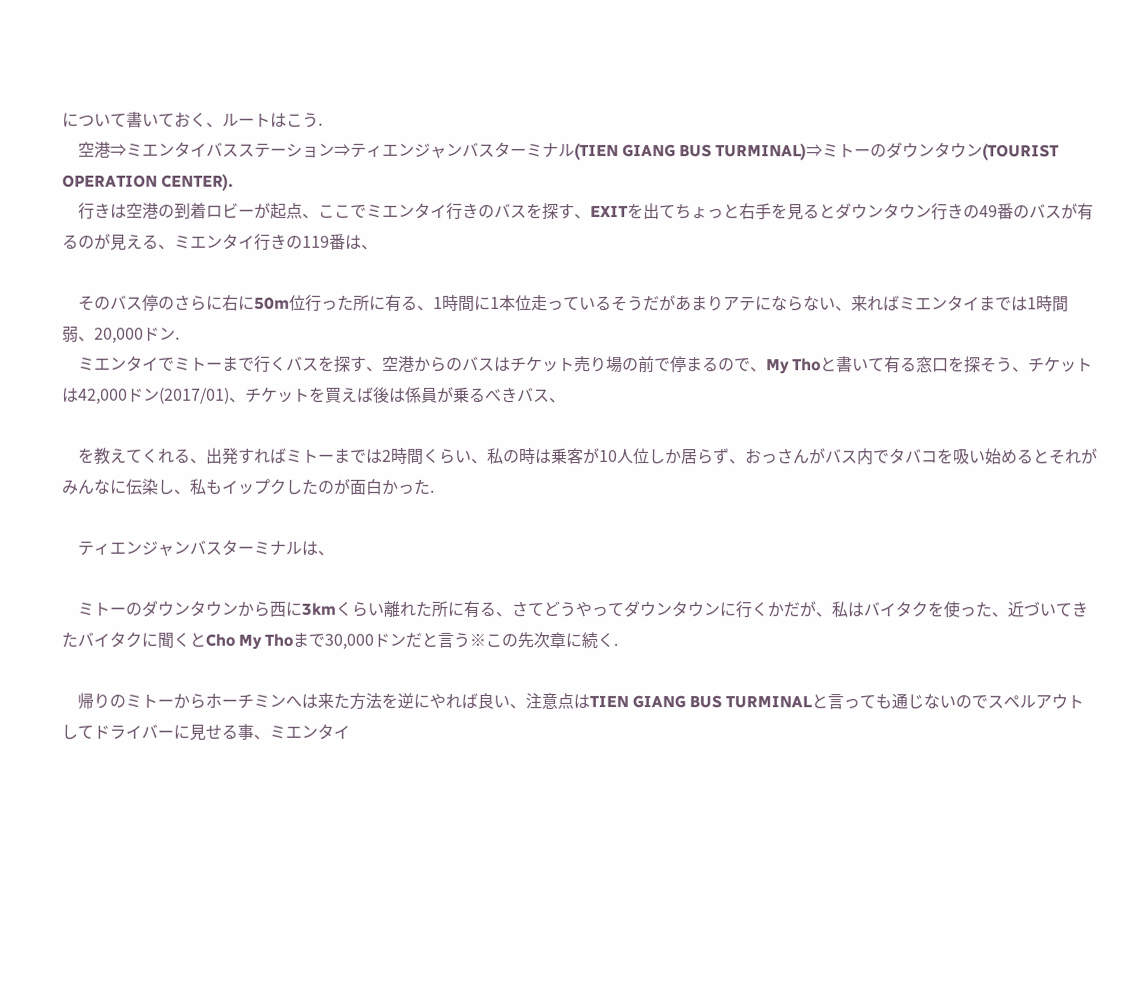について書いておく、ルートはこう.
    空港⇒ミエンタイバスステーション⇒ティエンジャンバスターミナル(TIEN GIANG BUS TURMINAL)⇒ミトーのダウンタウン(TOURIST OPERATION CENTER).
    行きは空港の到着ロビーが起点、ここでミエンタイ行きのバスを探す、EXITを出てちょっと右手を見るとダウンタウン行きの49番のバスが有るのが見える、ミエンタイ行きの119番は、

    そのバス停のさらに右に50m位行った所に有る、1時間に1本位走っているそうだがあまりアテにならない、来ればミエンタイまでは1時間弱、20,000ドン.
    ミエンタイでミトーまで行くバスを探す、空港からのバスはチケット売り場の前で停まるので、My Thoと書いて有る窓口を探そう、チケットは42,000ドン(2017/01)、チケットを買えば後は係員が乗るべきバス、

    を教えてくれる、出発すればミトーまでは2時間くらい、私の時は乗客が10人位しか居らず、おっさんがバス内でタバコを吸い始めるとそれがみんなに伝染し、私もイップクしたのが面白かった.

    ティエンジャンバスターミナルは、

    ミトーのダウンタウンから西に3kmくらい離れた所に有る、さてどうやってダウンタウンに行くかだが、私はバイタクを使った、近づいてきたバイタクに聞くとCho My Thoまで30,000ドンだと言う※この先次章に続く.

    帰りのミトーからホーチミンへは来た方法を逆にやれば良い、注意点はTIEN GIANG BUS TURMINALと言っても通じないのでスペルアウトしてドライバーに見せる事、ミエンタイ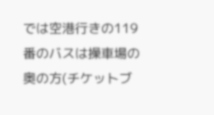では空港行きの119番のバスは操車場の奥の方(チケットブ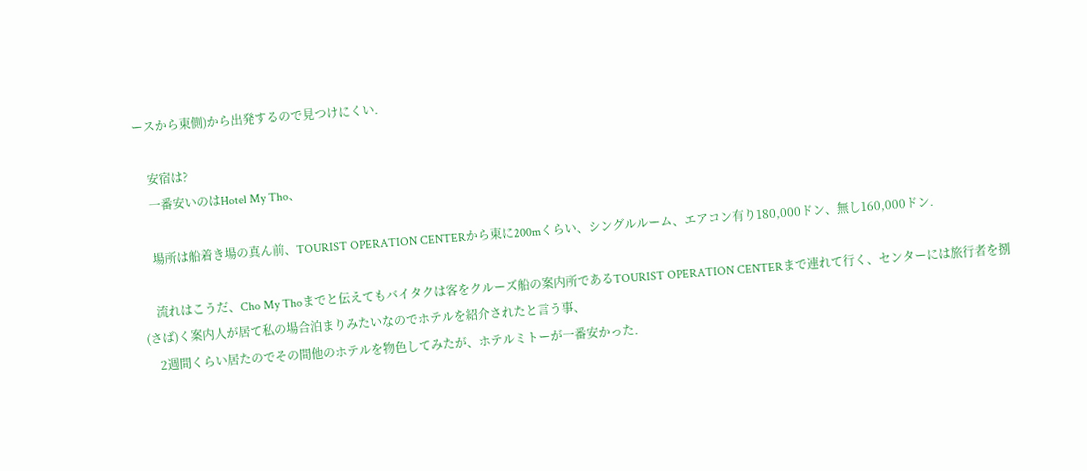ースから東側)から出発するので見つけにくい.

    安宿は?
    一番安いのはHotel My Tho、

    場所は船着き場の真ん前、TOURIST OPERATION CENTERから東に200mくらい、シングルルーム、エアコン有り180,000ドン、無し160,000ドン.

    流れはこうだ、Cho My Thoまでと伝えてもバイタクは客をクルーズ船の案内所であるTOURIST OPERATION CENTERまで連れて行く、センターには旅行者を捌(さば)く案内人が居て私の場合泊まりみたいなのでホテルを紹介されたと言う事、
    2週間くらい居たのでその間他のホテルを物色してみたが、ホテルミトーが一番安かった.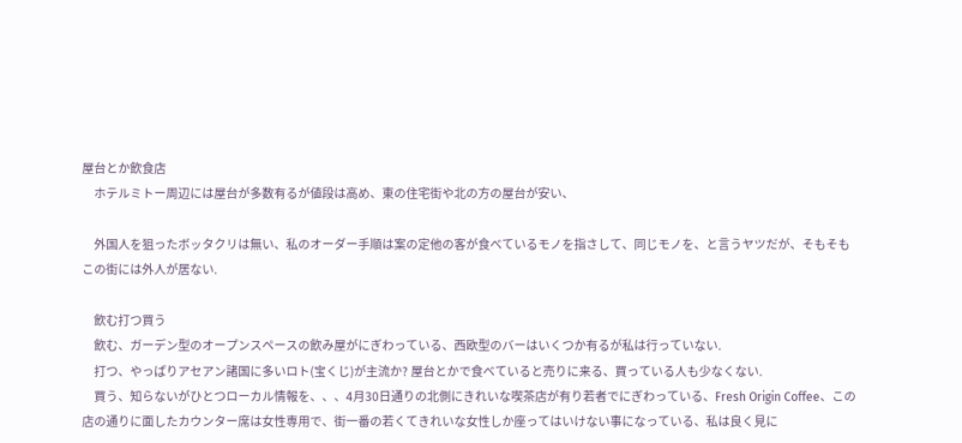屋台とか飲食店
    ホテルミトー周辺には屋台が多数有るが値段は高め、東の住宅街や北の方の屋台が安い、

    外国人を狙ったボッタクリは無い、私のオーダー手順は案の定他の客が食べているモノを指さして、同じモノを、と言うヤツだが、そもそもこの街には外人が居ない.

    飲む打つ買う
    飲む、ガーデン型のオープンスペースの飲み屋がにぎわっている、西欧型のバーはいくつか有るが私は行っていない.
    打つ、やっぱりアセアン諸国に多いロト(宝くじ)が主流か? 屋台とかで食べていると売りに来る、買っている人も少なくない.
    買う、知らないがひとつローカル情報を、、、4月30日通りの北側にきれいな喫茶店が有り若者でにぎわっている、Fresh Origin Coffee、この店の通りに面したカウンター席は女性専用で、街一番の若くてきれいな女性しか座ってはいけない事になっている、私は良く見に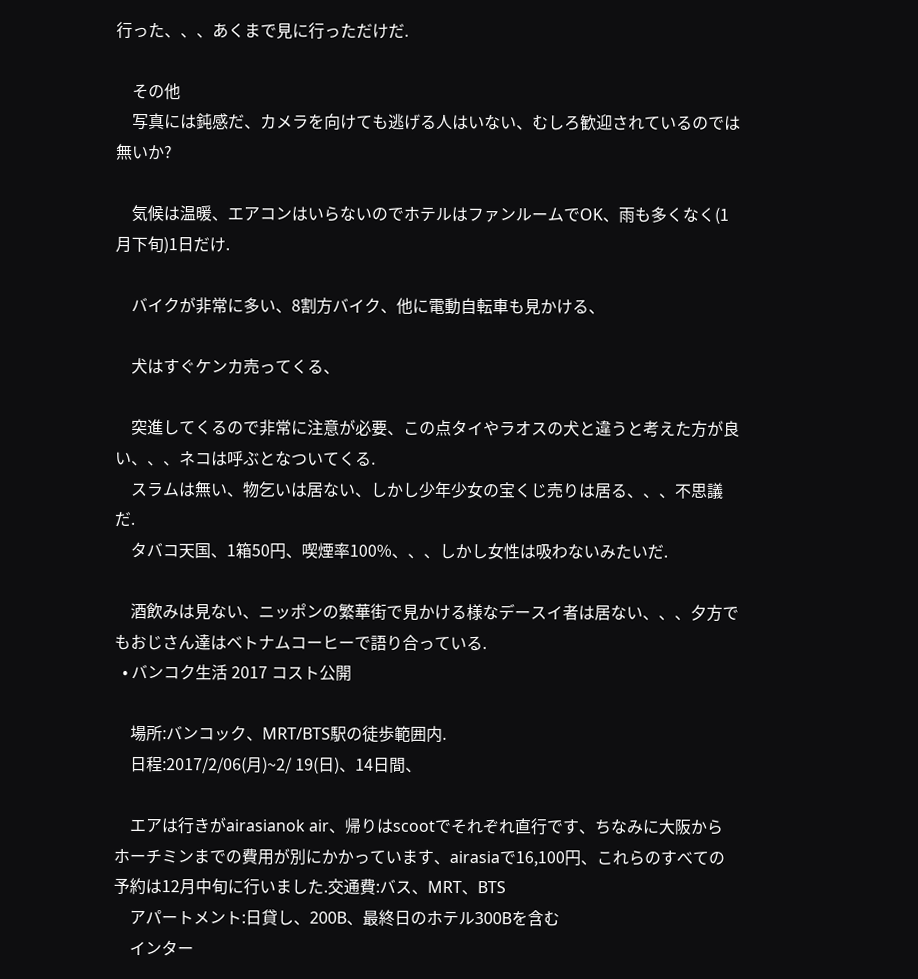行った、、、あくまで見に行っただけだ.

    その他
    写真には鈍感だ、カメラを向けても逃げる人はいない、むしろ歓迎されているのでは無いか?

    気候は温暖、エアコンはいらないのでホテルはファンルームでOK、雨も多くなく(1月下旬)1日だけ.

    バイクが非常に多い、8割方バイク、他に電動自転車も見かける、

    犬はすぐケンカ売ってくる、

    突進してくるので非常に注意が必要、この点タイやラオスの犬と違うと考えた方が良い、、、ネコは呼ぶとなついてくる.
    スラムは無い、物乞いは居ない、しかし少年少女の宝くじ売りは居る、、、不思議だ.
    タバコ天国、1箱50円、喫煙率100%、、、しかし女性は吸わないみたいだ.

    酒飲みは見ない、ニッポンの繁華街で見かける様なデースイ者は居ない、、、夕方でもおじさん達はベトナムコーヒーで語り合っている.
  • バンコク生活 2017 コスト公開

    場所:バンコック、MRT/BTS駅の徒歩範囲内.
    日程:2017/2/06(月)~2/ 19(日)、14日間、

    エアは行きがairasianok air、帰りはscootでそれぞれ直行です、ちなみに大阪からホーチミンまでの費用が別にかかっています、airasiaで16,100円、これらのすべての予約は12月中旬に行いました.交通費:バス、MRT、BTS
    アパートメント:日貸し、200B、最終日のホテル300Bを含む
    インター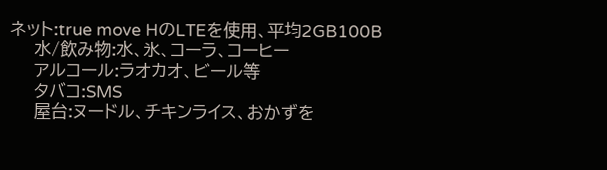ネット:true move HのLTEを使用、平均2GB100B
    水/飲み物:水、氷、コーラ、コーヒー
    アルコール:ラオカオ、ビール等
    タバコ:SMS
    屋台:ヌードル、チキンライス、おかずを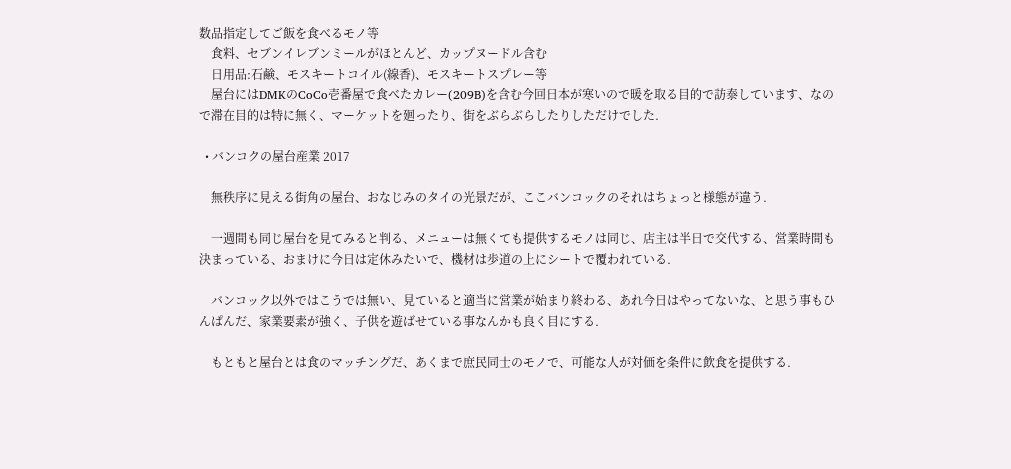数品指定してご飯を食べるモノ等
    食料、セブンイレブンミールがほとんど、カップヌードル含む
    日用品:石鹸、モスキートコイル(線香)、モスキートスプレー等
    屋台にはDMKのCoCo壱番屋で食べたカレー(209B)を含む今回日本が寒いので暖を取る目的で訪泰しています、なので滞在目的は特に無く、マーケットを廻ったり、街をぶらぶらしたりしただけでした.

  • バンコクの屋台産業 2017

    無秩序に見える街角の屋台、おなじみのタイの光景だが、ここバンコックのそれはちょっと様態が違う.

    一週間も同じ屋台を見てみると判る、メニューは無くても提供するモノは同じ、店主は半日で交代する、営業時間も決まっている、おまけに今日は定休みたいで、機材は歩道の上にシートで覆われている.

    バンコック以外ではこうでは無い、見ていると適当に営業が始まり終わる、あれ今日はやってないな、と思う事もひんぱんだ、家業要素が強く、子供を遊ばせている事なんかも良く目にする.

    もともと屋台とは食のマッチングだ、あくまで庶民同士のモノで、可能な人が対価を条件に飲食を提供する.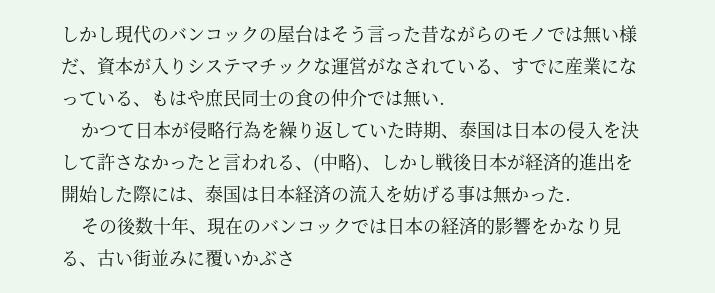しかし現代のバンコックの屋台はそう言った昔ながらのモノでは無い様だ、資本が入りシステマチックな運営がなされている、すでに産業になっている、もはや庶民同士の食の仲介では無い.
    かつて日本が侵略行為を繰り返していた時期、泰国は日本の侵入を決して許さなかったと言われる、(中略)、しかし戦後日本が経済的進出を開始した際には、泰国は日本経済の流入を妨げる事は無かった.
    その後数十年、現在のバンコックでは日本の経済的影響をかなり見る、古い街並みに覆いかぶさ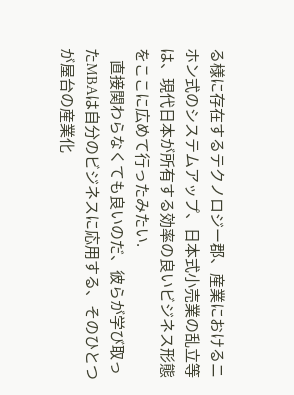る様に存在するテクノロジー郡、産業におけるニホン式のシステムアップ、日本式小売業の乱立等は、現代日本が所有する効率の良いビジネス形態をここに広めて行ったみたい.
    直接関わらなくても良いのだ、彼らが学び取ったMBAは自分のビジネスに応用する、そのひとつが屋台の産業化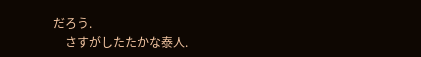だろう.
    さすがしたたかな泰人.